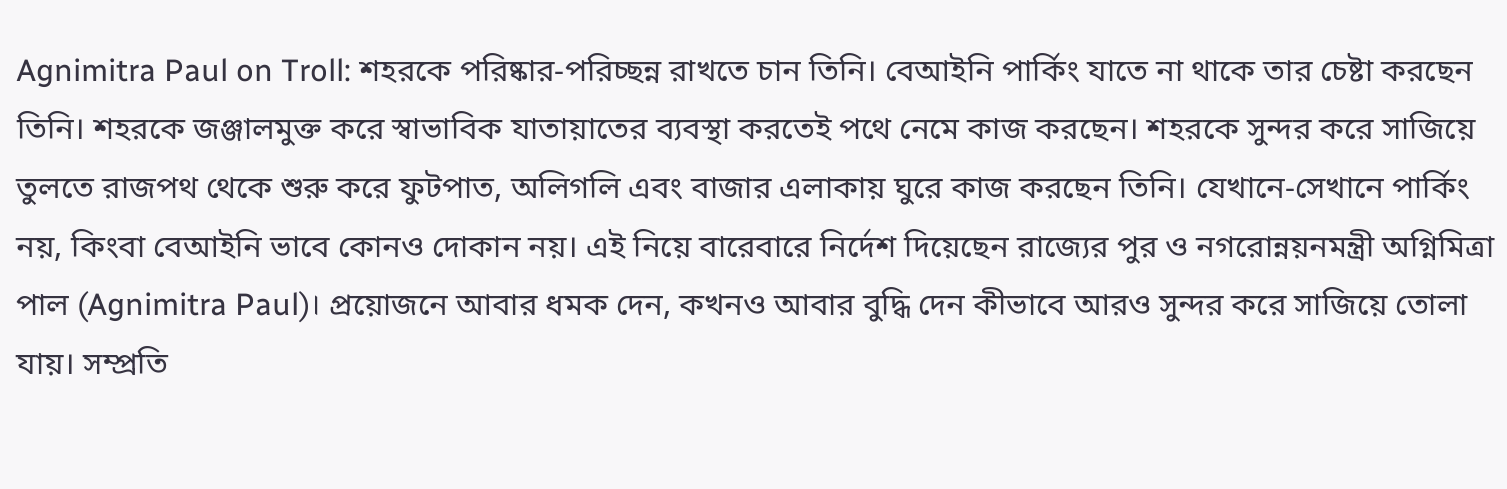Agnimitra Paul on Troll: শহরকে পরিষ্কার-পরিচ্ছন্ন রাখতে চান তিনি। বেআইনি পার্কিং যাতে না থাকে তার চেষ্টা করছেন তিনি। শহরকে জঞ্জালমুক্ত করে স্বাভাবিক যাতায়াতের ব্যবস্থা করতেই পথে নেমে কাজ করছেন। শহরকে সুন্দর করে সাজিয়ে তুলতে রাজপথ থেকে শুরু করে ফুটপাত, অলিগলি এবং বাজার এলাকায় ঘুরে কাজ করছেন তিনি। যেখানে-সেখানে পার্কিং নয়, কিংবা বেআইনি ভাবে কোনও দোকান নয়। এই নিয়ে বারেবারে নির্দেশ দিয়েছেন রাজ্যের পুর ও নগরোন্নয়নমন্ত্রী অগ্নিমিত্রা পাল (Agnimitra Paul)। প্রয়োজনে আবার ধমক দেন, কখনও আবার বুদ্ধি দেন কীভাবে আরও সুন্দর করে সাজিয়ে তোলা যায়। সম্প্রতি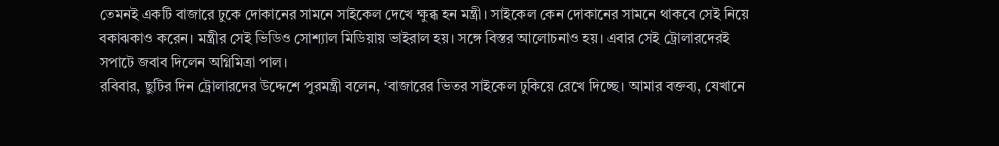তেমনই একটি বাজারে ঢুকে দোকানের সামনে সাইকেল দেখে ক্ষুব্ধ হন মন্ত্রী। সাইকেল কেন দোকানের সামনে থাকবে সেই নিয়ে বকাঝকাও করেন। মন্ত্রীর সেই ভিডিও সোশ্যাল মিডিয়ায় ভাইরাল হয়। সঙ্গে বিস্তর আলোচনাও হয়। এবার সেই ট্রোলারদেরই সপাটে জবাব দিলেন অগ্নিমিত্রা পাল।
রবিবার, ছুটির দিন ট্রোলারদের উদ্দেশে পুরমন্ত্রী বলেন, ‘বাজারের ভিতর সাইকেল ঢুকিয়ে রেখে দিচ্ছে। আমার বক্তব্য, যেখানে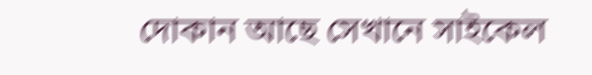দোকান আছে সেখানে সাইকেল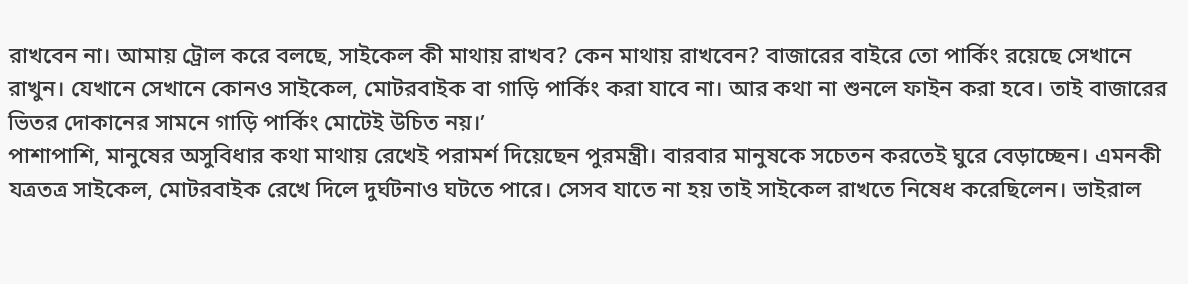রাখবেন না। আমায় ট্রোল করে বলছে, সাইকেল কী মাথায় রাখব? কেন মাথায় রাখবেন? বাজারের বাইরে তো পার্কিং রয়েছে সেখানে রাখুন। যেখানে সেখানে কোনও সাইকেল, মোটরবাইক বা গাড়ি পার্কিং করা যাবে না। আর কথা না শুনলে ফাইন করা হবে। তাই বাজারের ভিতর দোকানের সামনে গাড়ি পার্কিং মোটেই উচিত নয়।’
পাশাপাশি, মানুষের অসুবিধার কথা মাথায় রেখেই পরামর্শ দিয়েছেন পুরমন্ত্রী। বারবার মানুষকে সচেতন করতেই ঘুরে বেড়াচ্ছেন। এমনকী যত্রতত্র সাইকেল, মোটরবাইক রেখে দিলে দুর্ঘটনাও ঘটতে পারে। সেসব যাতে না হয় তাই সাইকেল রাখতে নিষেধ করেছিলেন। ভাইরাল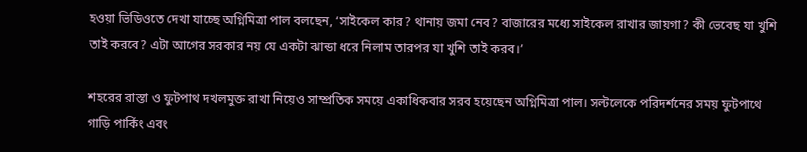হওয়া ভিডিওতে দেখা যাচ্ছে অগ্নিমিত্রা পাল বলছেন, ‘সাইকেল কার? থানায় জমা নেব? বাজারের মধ্যে সাইকেল রাখার জায়গা? কী ভেবেছ যা খুশি তাই করবে? এটা আগের সরকার নয় যে একটা ঝান্ডা ধরে নিলাম তারপর যা খুশি তাই করব।’

শহরের রাস্তা ও ফুটপাথ দখলমুক্ত রাখা নিয়েও সাম্প্রতিক সময়ে একাধিকবার সরব হয়েছেন অগ্নিমিত্রা পাল। সল্টলেকে পরিদর্শনের সময় ফুটপাথে গাড়ি পার্কিং এবং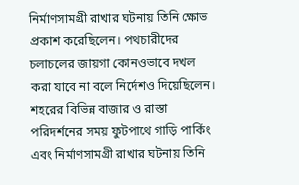নির্মাণসামগ্রী রাখার ঘটনায় তিনি ক্ষোভ প্রকাশ করেছিলেন। পথচারীদের চলাচলের জায়গা কোনওভাবে দখল করা যাবে না বলে নির্দেশও দিয়েছিলেন। শহরের বিভিন্ন বাজার ও রাস্তা পরিদর্শনের সময় ফুটপাথে গাড়ি পার্কিং এবং নির্মাণসামগ্রী রাখার ঘটনায় তিনি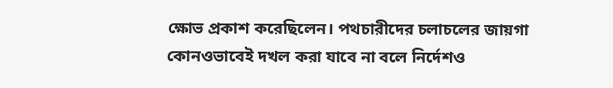ক্ষোভ প্রকাশ করেছিলেন। পথচারীদের চলাচলের জায়গা কোনওভাবেই দখল করা যাবে না বলে নির্দেশও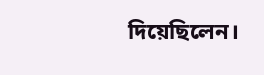দিয়েছিলেন।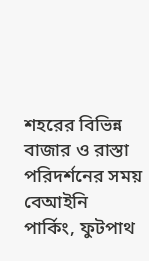শহরের বিভিন্ন বাজার ও রাস্তা পরিদর্শনের সময় বেআইনি পার্কিং, ফুটপাথ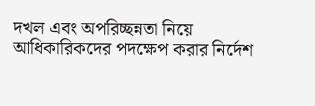দখল এবং অপরিচ্ছন্নতা নিয়ে আধিকারিকদের পদক্ষেপ করার নির্দেশ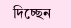দিচ্ছেন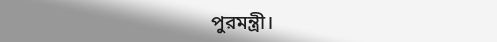পুরমন্ত্রী।